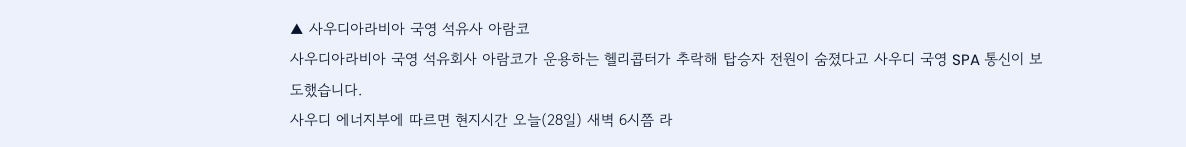▲ 사우디아라비아 국영 석유사 아람코
사우디아라비아 국영 석유회사 아람코가 운용하는 헬리콥터가 추락해 탑승자 전원이 숨졌다고 사우디 국영 SPA 통신이 보도했습니다.
사우디 에너지부에 따르면 현지시간 오늘(28일) 새벽 6시쯤 라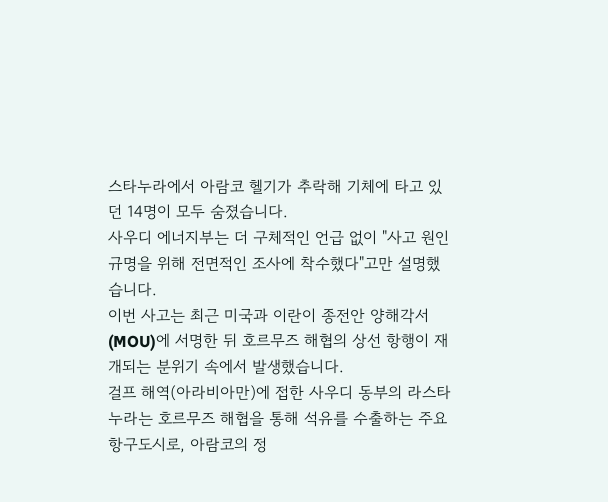스타누라에서 아람코 헬기가 추락해 기체에 타고 있던 14명이 모두 숨졌습니다.
사우디 에너지부는 더 구체적인 언급 없이 "사고 원인 규명을 위해 전면적인 조사에 착수했다"고만 설명했습니다.
이번 사고는 최근 미국과 이란이 종전안 양해각서(MOU)에 서명한 뒤 호르무즈 해협의 상선 항행이 재개되는 분위기 속에서 발생했습니다.
걸프 해역(아라비아만)에 접한 사우디 동부의 라스타누라는 호르무즈 해협을 통해 석유를 수출하는 주요 항구도시로, 아람코의 정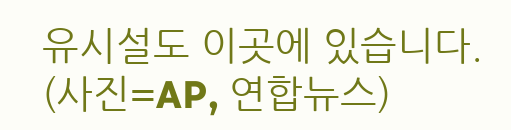유시설도 이곳에 있습니다.
(사진=AP, 연합뉴스)